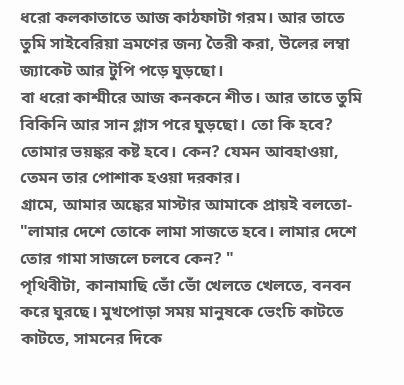ধরো কলকাতাতে আজ কাঠফাটা গরম। আর তাতে তুমি সাইবেরিয়া ভ্রমণের জন্য তৈরী করা, উলের লম্বা জ্যাকেট আর টুপি পড়ে ঘুড়ছো।
বা ধরো কাশ্মীরে আজ কনকনে শীত। আর তাতে তুমি বিকিনি আর সান গ্লাস পরে ঘুড়ছো। তো কি হবে? তোমার ভয়ঙ্কর কষ্ট হবে। কেন? যেমন আবহাওয়া, তেমন তার পোশাক হওয়া দরকার।
গ্রামে, আমার অঙ্কের মাস্টার আমাকে প্রায়ই বলতো- "লামার দেশে তোকে লামা সাজতে হবে। লামার দেশে তোর গামা সাজলে চলবে কেন? "
পৃথিবীটা, কানামাছি ভোঁ ভোঁ খেলতে খেলতে, বনবন করে ঘুরছে। মুখপোড়া সময় মানুষকে ভেংচি কাটতে কাটতে, সামনের দিকে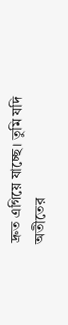দ্রুত এগিয়ে যাচ্ছে। তুমি যদি অতীতের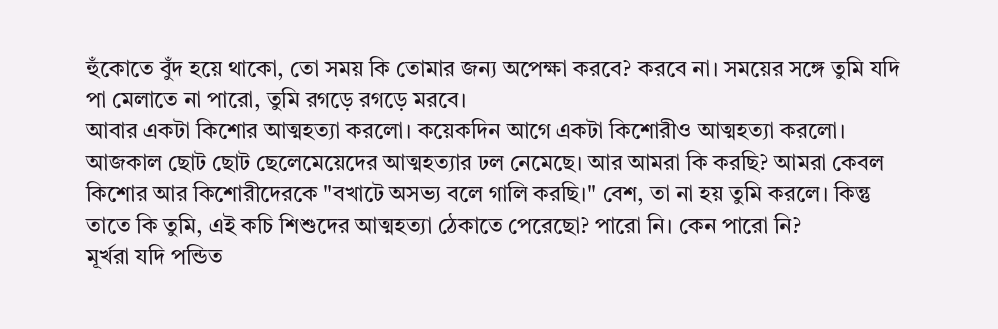হুঁকোতে বুঁদ হয়ে থাকো, তো সময় কি তোমার জন্য অপেক্ষা করবে? করবে না। সময়ের সঙ্গে তুমি যদি পা মেলাতে না পারো, তুমি রগড়ে রগড়ে মরবে।
আবার একটা কিশোর আত্মহত্যা করলো। কয়েকদিন আগে একটা কিশোরীও আত্মহত্যা করলো। আজকাল ছোট ছোট ছেলেমেয়েদের আত্মহত্যার ঢল নেমেছে। আর আমরা কি করছি? আমরা কেবল কিশোর আর কিশোরীদেরকে "বখাটে অসভ্য বলে গালি করছি।" বেশ, তা না হয় তুমি করলে। কিন্তু তাতে কি তুমি, এই কচি শিশুদের আত্মহত্যা ঠেকাতে পেরেছো? পারো নি। কেন পারো নি?
মূর্খরা যদি পন্ডিত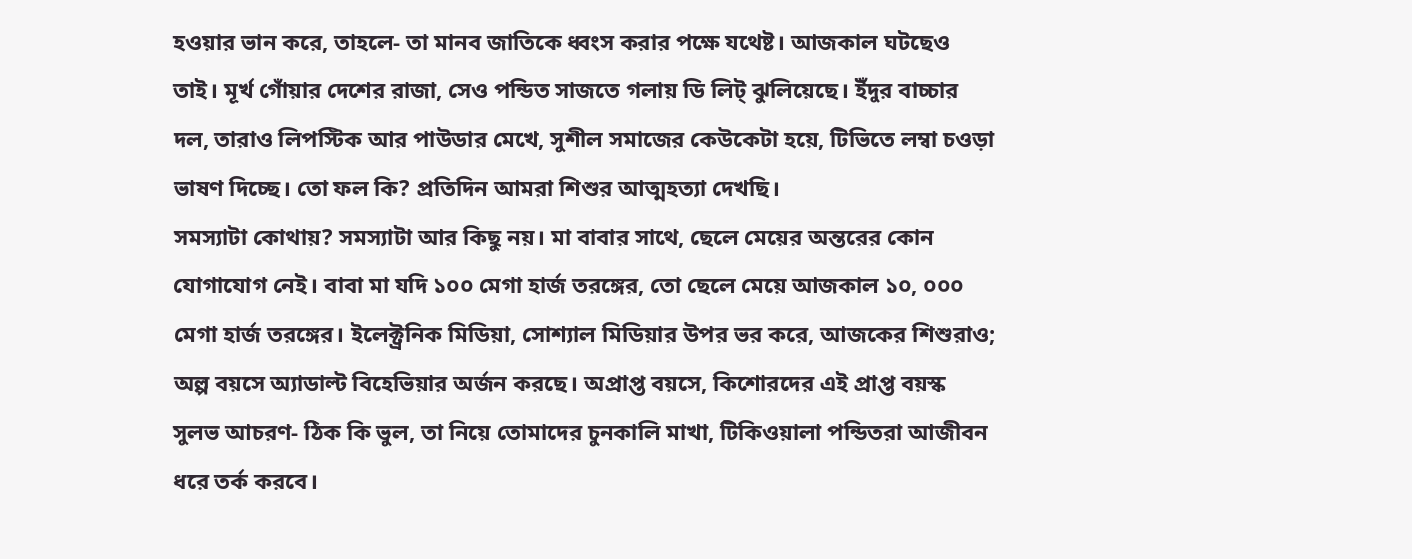হওয়ার ভান করে, তাহলে- তা মানব জাতিকে ধ্বংস করার পক্ষে যথেষ্ট। আজকাল ঘটছেও তাই। মূর্খ গোঁয়ার দেশের রাজা, সেও পন্ডিত সাজতে গলায় ডি লিট্ ঝুলিয়েছে। ইঁদুর বাচ্চার দল, তারাও লিপস্টিক আর পাউডার মেখে, সুশীল সমাজের কেউকেটা হয়ে, টিভিতে লম্বা চওড়া ভাষণ দিচ্ছে। তো ফল কি? প্রতিদিন আমরা শিশুর আত্মহত্যা দেখছি।
সমস্যাটা কোথায়? সমস্যাটা আর কিছু নয়। মা বাবার সাথে, ছেলে মেয়ের অন্তরের কোন যোগাযোগ নেই। বাবা মা যদি ১০০ মেগা হার্জ তরঙ্গের, তো ছেলে মেয়ে আজকাল ১০, ০০০ মেগা হার্জ তরঙ্গের। ইলেক্ট্রনিক মিডিয়া, সোশ্যাল মিডিয়ার উপর ভর করে, আজকের শিশুরাও; অল্প বয়সে অ্যাডাল্ট বিহেভিয়ার অর্জন করছে। অপ্রাপ্ত বয়সে, কিশোরদের এই প্রাপ্ত বয়স্ক সুলভ আচরণ- ঠিক কি ভুল, তা নিয়ে তোমাদের চুনকালি মাখা, টিকিওয়ালা পন্ডিতরা আজীবন ধরে তর্ক করবে।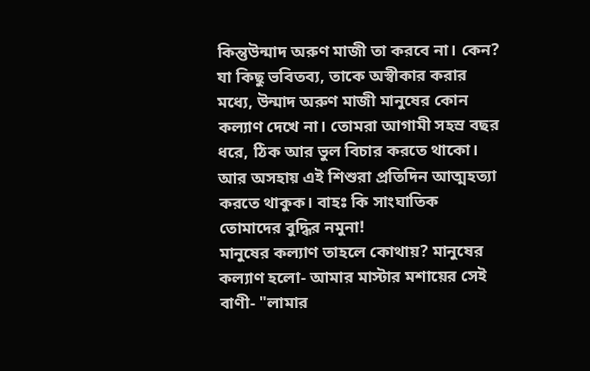কিন্তুউন্মাদ অরুণ মাজী তা করবে না। কেন?
যা কিছু ভবিতব্য, তাকে অস্বীকার করার মধ্যে, উন্মাদ অরুণ মাজী মানুষের কোন কল্যাণ দেখে না। তোমরা আগামী সহস্র বছর ধরে, ঠিক আর ভুল বিচার করতে থাকো। আর অসহায় এই শিশুরা প্রতিদিন আত্মহত্যা করতে থাকুক। বাহঃ কি সাংঘাতিক তোমাদের বুদ্ধির নমুনা!
মানুষের কল্যাণ তাহলে কোথায়? মানুষের কল্যাণ হলো- আমার মাস্টার মশায়ের সেই বাণী- "লামার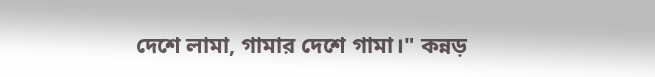দেশে লামা, গামার দেশে গামা।" কন্নড়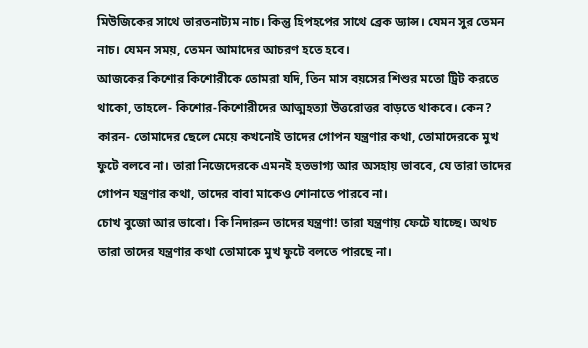মিউজিকের সাথে ভারতনাট্যম নাচ। কিন্তু হিপহপের সাথে ব্রেক ড্যান্স। যেমন সুর তেমন নাচ। যেমন সময়, তেমন আমাদের আচরণ হতে হবে।
আজকের কিশোর কিশোরীকে তোমরা যদি, তিন মাস বয়সের শিশুর মতো ট্রিট করতে থাকো, তাহলে- কিশোর-কিশোরীদের আত্মহত্যা উত্তরোত্তর বাড়তে থাকবে। কেন? কারন- তোমাদের ছেলে মেয়ে কখনোই তাদের গোপন যন্ত্রণার কথা, তোমাদেরকে মুখ ফুটে বলবে না। তারা নিজেদেরকে এমনই হতভাগ্য আর অসহায় ভাববে, যে তারা তাদের গোপন যন্ত্রণার কথা, তাদের বাবা মাকেও শোনাতে পারবে না।
চোখ বুজো আর ভাবো। কি নিদারুন তাদের যন্ত্রণা! তারা যন্ত্রণায় ফেটে যাচ্ছে। অথচ তারা তাদের যন্ত্রণার কথা তোমাকে মুখ ফুটে বলতে পারছে না।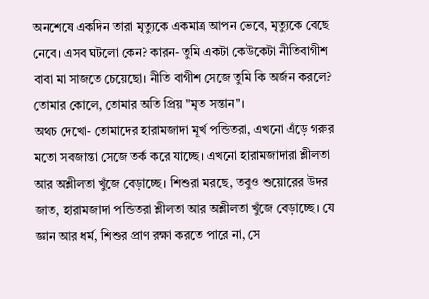অনশেষে একদিন তারা মৃত্যুকে একমাত্র আপন ভেবে, মৃত্যুকে বেছে নেবে। এসব ঘটলো কেন? কারন- তুমি একটা কেউকেটা নীতিবাগীশ বাবা মা সাজতে চেয়েছো। নীতি বাগীশ সেজে তুমি কি অর্জন করলে? তোমার কোলে, তোমার অতি প্রিয় "মৃত সন্তান"।
অথচ দেখো- তোমাদের হারামজাদা মূর্খ পন্ডিতরা, এখনো এঁড়ে গরুর মতো সবজান্তা সেজে তর্ক করে যাচ্ছে। এখনো হারামজাদারা শ্লীলতা আর অশ্লীলতা খুঁজে বেড়াচ্ছে। শিশুরা মরছে, তবুও শুয়োরের উদর জাত, হারামজাদা পন্ডিতরা শ্লীলতা আর অশ্লীলতা খুঁজে বেড়াচ্ছে। যে জ্ঞান আর ধর্ম, শিশুর প্রাণ রক্ষা করতে পারে না, সে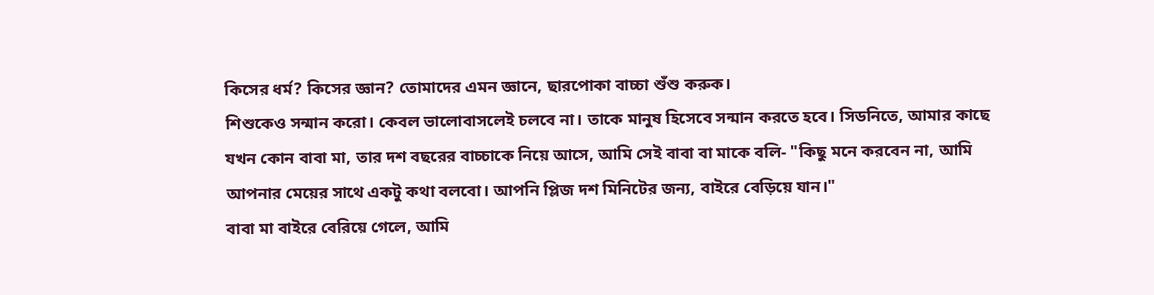কিসের ধর্ম? কিসের জ্ঞান? তোমাদের এমন জ্ঞানে, ছারপোকা বাচ্চা শুঁশু করুক।
শিশুকেও সন্মান করো। কেবল ভালোবাসলেই চলবে না। তাকে মানুষ হিসেবে সন্মান করতে হবে। সিডনিতে, আমার কাছে যখন কোন বাবা মা, তার দশ বছরের বাচ্চাকে নিয়ে আসে, আমি সেই বাবা বা মাকে বলি- "কিছু মনে করবেন না, আমি আপনার মেয়ের সাথে একটু কথা বলবো। আপনি প্লিজ দশ মিনিটের জন্য, বাইরে বেড়িয়ে যান।"
বাবা মা বাইরে বেরিয়ে গেলে, আমি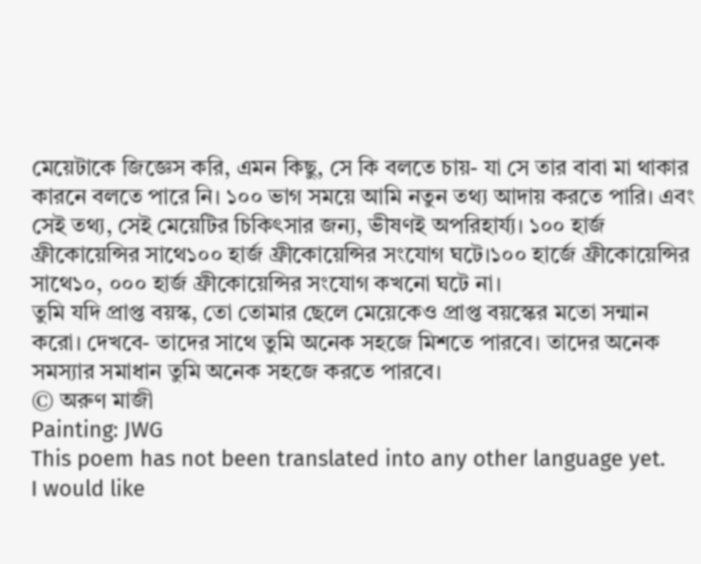মেয়েটাকে জিজ্ঞেস করি, এমন কিছু, সে কি বলতে চায়- যা সে তার বাবা মা থাকার কারনে বলতে পারে নি। ১০০ ভাগ সময়ে আমি নতুন তথ্য আদায় করতে পারি। এবং সেই তথ্য, সেই মেয়েটির চিকিৎসার জন্য, ভীষণই অপরিহার্য্য। ১০০ হার্জ ফ্রীকোয়েন্সির সাথে১০০ হার্জ ফ্রীকোয়েন্সির সংযোগ ঘটে।১০০ হার্জে ফ্রীকোয়েন্সির সাথে১০, ০০০ হার্জ ফ্রীকোয়েন্সির সংযোগ কখনো ঘটে না।
তুমি যদি প্রাপ্ত বয়স্ক, তো তোমার ছেলে মেয়েকেও প্রাপ্ত বয়স্কের মতো সন্মান করো। দেখবে- তাদের সাথে তুমি অনেক সহজে মিশতে পারবে। তাদের অনেক সমস্যার সমাধান তুমি অনেক সহজে করতে পারবে।
© অরুণ মাজী
Painting: JWG
This poem has not been translated into any other language yet.
I would like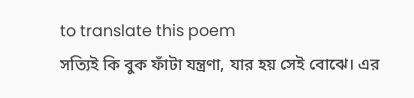to translate this poem
সত্যিই কি বুক ফাঁটা যন্ত্রণা, যার হয় সেই বোঝে। এর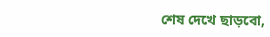শেষ দেখে ছাড়বো,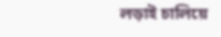লড়াই চালিয়ে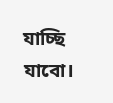যাচ্ছি যাবো।